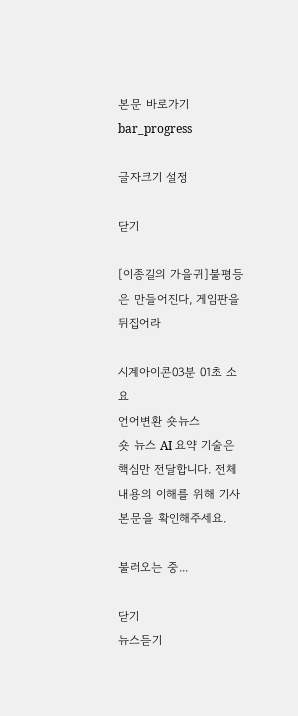본문 바로가기
bar_progress

글자크기 설정

닫기

[이종길의 가을귀]불평등은 만들어진다, 게임판을 뒤집어라

시계아이콘03분 01초 소요
언어변환 숏뉴스
숏 뉴스 AI 요약 기술은 핵심만 전달합니다. 전체 내용의 이해를 위해 기사 본문을 확인해주세요.

불러오는 중...

닫기
뉴스듣기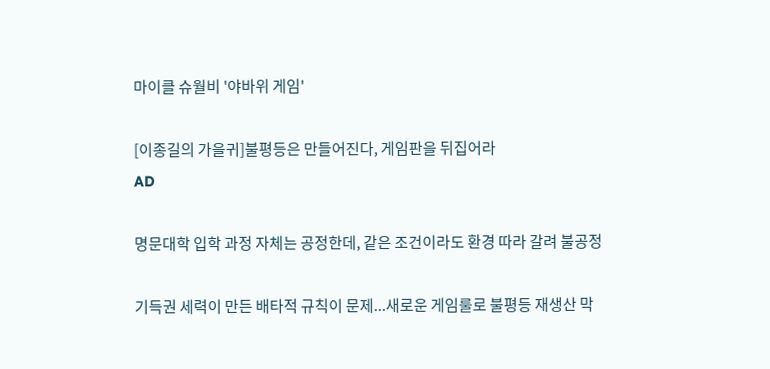마이클 슈월비 '야바위 게임'

[이종길의 가을귀]불평등은 만들어진다, 게임판을 뒤집어라
AD

명문대학 입학 과정 자체는 공정한데, 같은 조건이라도 환경 따라 갈려 불공정

기득권 세력이 만든 배타적 규칙이 문제...새로운 게임룰로 불평등 재생산 막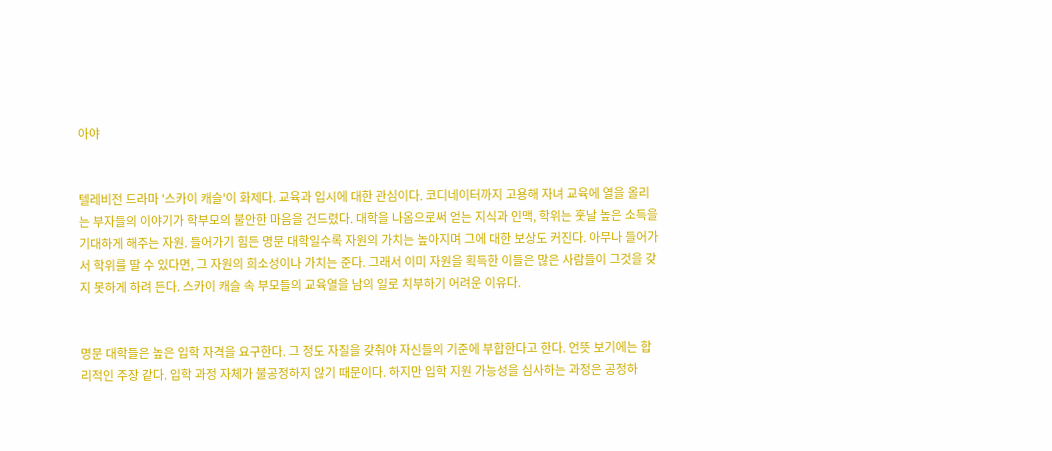아야


텔레비전 드라마 '스카이 캐슬'이 화제다. 교육과 입시에 대한 관심이다. 코디네이터까지 고용해 자녀 교육에 열을 올리는 부자들의 이야기가 학부모의 불안한 마음을 건드렸다. 대학을 나옴으로써 얻는 지식과 인맥, 학위는 훗날 높은 소득을 기대하게 해주는 자원. 들어가기 힘든 명문 대학일수록 자원의 가치는 높아지며 그에 대한 보상도 커진다. 아무나 들어가서 학위를 딸 수 있다면, 그 자원의 희소성이나 가치는 준다. 그래서 이미 자원을 획득한 이들은 많은 사람들이 그것을 갖지 못하게 하려 든다. 스카이 캐슬 속 부모들의 교육열을 남의 일로 치부하기 어려운 이유다.


명문 대학들은 높은 입학 자격을 요구한다. 그 정도 자질을 갖춰야 자신들의 기준에 부합한다고 한다. 언뜻 보기에는 합리적인 주장 같다. 입학 과정 자체가 불공정하지 않기 때문이다. 하지만 입학 지원 가능성을 심사하는 과정은 공정하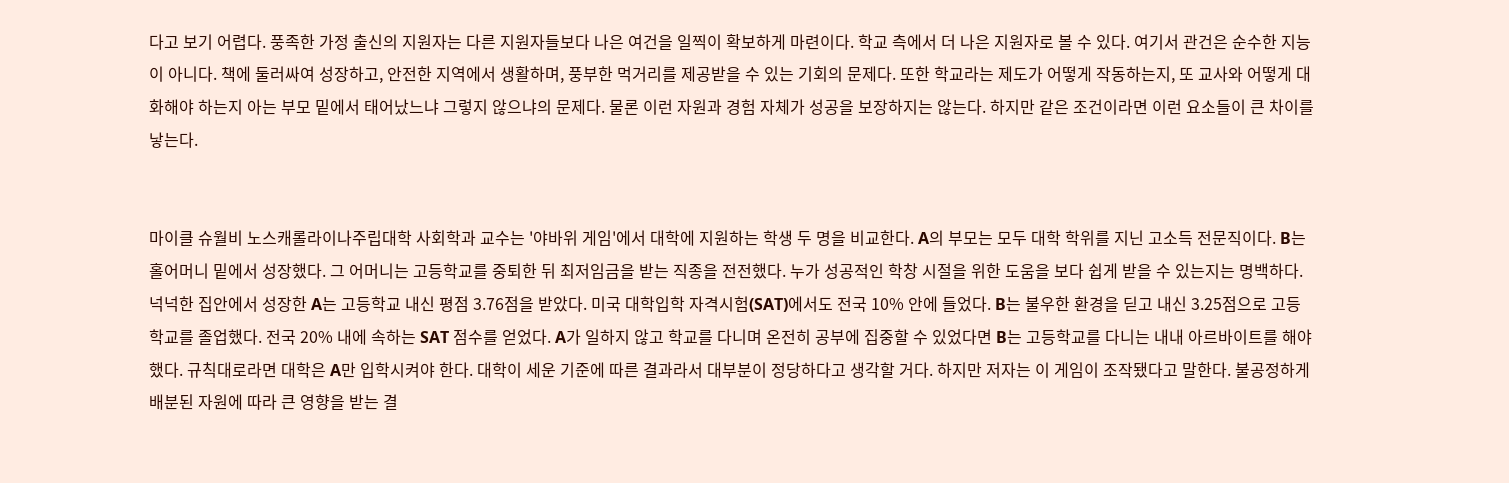다고 보기 어렵다. 풍족한 가정 출신의 지원자는 다른 지원자들보다 나은 여건을 일찍이 확보하게 마련이다. 학교 측에서 더 나은 지원자로 볼 수 있다. 여기서 관건은 순수한 지능이 아니다. 책에 둘러싸여 성장하고, 안전한 지역에서 생활하며, 풍부한 먹거리를 제공받을 수 있는 기회의 문제다. 또한 학교라는 제도가 어떻게 작동하는지, 또 교사와 어떻게 대화해야 하는지 아는 부모 밑에서 태어났느냐 그렇지 않으냐의 문제다. 물론 이런 자원과 경험 자체가 성공을 보장하지는 않는다. 하지만 같은 조건이라면 이런 요소들이 큰 차이를 낳는다.


마이클 슈월비 노스캐롤라이나주립대학 사회학과 교수는 '야바위 게임'에서 대학에 지원하는 학생 두 명을 비교한다. A의 부모는 모두 대학 학위를 지닌 고소득 전문직이다. B는 홀어머니 밑에서 성장했다. 그 어머니는 고등학교를 중퇴한 뒤 최저임금을 받는 직종을 전전했다. 누가 성공적인 학창 시절을 위한 도움을 보다 쉽게 받을 수 있는지는 명백하다. 넉넉한 집안에서 성장한 A는 고등학교 내신 평점 3.76점을 받았다. 미국 대학입학 자격시험(SAT)에서도 전국 10% 안에 들었다. B는 불우한 환경을 딛고 내신 3.25점으로 고등학교를 졸업했다. 전국 20% 내에 속하는 SAT 점수를 얻었다. A가 일하지 않고 학교를 다니며 온전히 공부에 집중할 수 있었다면 B는 고등학교를 다니는 내내 아르바이트를 해야 했다. 규칙대로라면 대학은 A만 입학시켜야 한다. 대학이 세운 기준에 따른 결과라서 대부분이 정당하다고 생각할 거다. 하지만 저자는 이 게임이 조작됐다고 말한다. 불공정하게 배분된 자원에 따라 큰 영향을 받는 결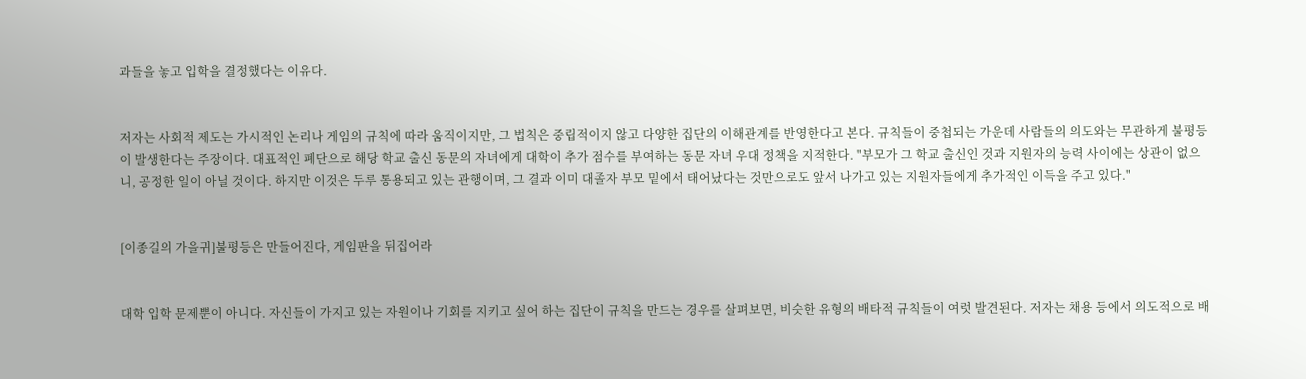과들을 놓고 입학을 결정했다는 이유다.


저자는 사회적 제도는 가시적인 논리나 게임의 규칙에 따라 움직이지만, 그 법칙은 중립적이지 않고 다양한 집단의 이해관계를 반영한다고 본다. 규칙들이 중첩되는 가운데 사람들의 의도와는 무관하게 불평등이 발생한다는 주장이다. 대표적인 폐단으로 해당 학교 출신 동문의 자녀에게 대학이 추가 점수를 부여하는 동문 자녀 우대 정책을 지적한다. "부모가 그 학교 출신인 것과 지원자의 능력 사이에는 상관이 없으니, 공정한 일이 아닐 것이다. 하지만 이것은 두루 통용되고 있는 관행이며, 그 결과 이미 대졸자 부모 밑에서 태어났다는 것만으로도 앞서 나가고 있는 지원자들에게 추가적인 이득을 주고 있다."


[이종길의 가을귀]불평등은 만들어진다, 게임판을 뒤집어라


대학 입학 문제뿐이 아니다. 자신들이 가지고 있는 자원이나 기회를 지키고 싶어 하는 집단이 규칙을 만드는 경우를 살펴보면, 비슷한 유형의 배타적 규칙들이 여럿 발견된다. 저자는 채용 등에서 의도적으로 배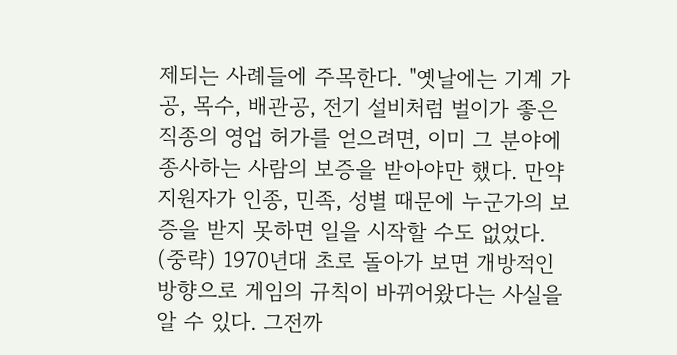제되는 사례들에 주목한다. "옛날에는 기계 가공, 목수, 배관공, 전기 설비처럼 벌이가 좋은 직종의 영업 허가를 얻으려면, 이미 그 분야에 종사하는 사람의 보증을 받아야만 했다. 만약 지원자가 인종, 민족, 성별 때문에 누군가의 보증을 받지 못하면 일을 시작할 수도 없었다. (중략) 1970년대 초로 돌아가 보면 개방적인 방향으로 게임의 규칙이 바뀌어왔다는 사실을 알 수 있다. 그전까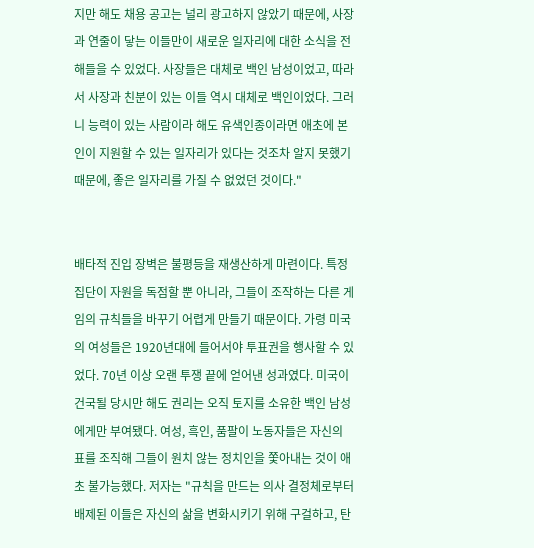지만 해도 채용 공고는 널리 광고하지 않았기 때문에, 사장과 연줄이 닿는 이들만이 새로운 일자리에 대한 소식을 전해들을 수 있었다. 사장들은 대체로 백인 남성이었고, 따라서 사장과 친분이 있는 이들 역시 대체로 백인이었다. 그러니 능력이 있는 사람이라 해도 유색인종이라면 애초에 본인이 지원할 수 있는 일자리가 있다는 것조차 알지 못했기 때문에, 좋은 일자리를 가질 수 없었던 것이다."


배타적 진입 장벽은 불평등을 재생산하게 마련이다. 특정 집단이 자원을 독점할 뿐 아니라, 그들이 조작하는 다른 게임의 규칙들을 바꾸기 어렵게 만들기 때문이다. 가령 미국의 여성들은 1920년대에 들어서야 투표권을 행사할 수 있었다. 70년 이상 오랜 투쟁 끝에 얻어낸 성과였다. 미국이 건국될 당시만 해도 권리는 오직 토지를 소유한 백인 남성에게만 부여됐다. 여성, 흑인, 품팔이 노동자들은 자신의 표를 조직해 그들이 원치 않는 정치인을 쫓아내는 것이 애초 불가능했다. 저자는 "규칙을 만드는 의사 결정체로부터 배제된 이들은 자신의 삶을 변화시키기 위해 구걸하고, 탄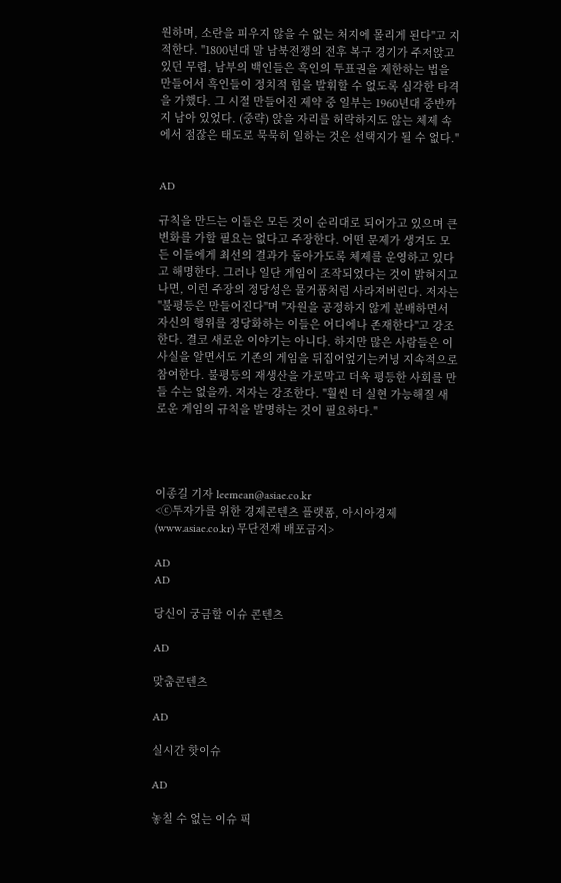원하며, 소란을 피우지 않을 수 없는 처지에 몰리게 된다"고 지적한다. "1800년대 말 남북전쟁의 전후 복구 경기가 주저앉고 있던 무렵, 남부의 백인들은 흑인의 투표권을 제한하는 법을 만들어서 흑인들이 정치적 힘을 발휘할 수 없도록 심각한 타격을 가했다. 그 시절 만들어진 제약 중 일부는 1960년대 중반까지 남아 있었다. (중략) 앉을 자리를 허락하지도 않는 체제 속에서 점잖은 태도로 묵묵히 일하는 것은 선택지가 될 수 없다."


AD

규칙을 만드는 이들은 모든 것이 순리대로 되어가고 있으며 큰 변화를 가할 필요는 없다고 주장한다. 어떤 문제가 생겨도 모든 이들에게 최선의 결과가 돌아가도록 체제를 운영하고 있다고 해명한다. 그러나 일단 게임이 조작되었다는 것이 밝혀지고 나면, 이런 주장의 정당성은 물거품처럼 사라져버린다. 저자는 "불평등은 만들어진다"며 "자원을 공정하지 않게 분배하면서 자신의 행위를 정당화하는 이들은 어디에나 존재한다"고 강조한다. 결코 새로운 이야기는 아니다. 하지만 많은 사람들은 이 사실을 알면서도 기존의 게임을 뒤집어엎기는커녕 지속적으로 참여한다. 불평등의 재생산을 가로막고 더욱 평등한 사회를 만들 수는 없을까. 저자는 강조한다. "훨씬 더 실현 가능해질 새로운 게임의 규칙을 발명하는 것이 필요하다."




이종길 기자 leemean@asiae.co.kr
<ⓒ투자가를 위한 경제콘텐츠 플랫폼, 아시아경제(www.asiae.co.kr) 무단전재 배포금지>

AD
AD

당신이 궁금할 이슈 콘텐츠

AD

맞춤콘텐츠

AD

실시간 핫이슈

AD

놓칠 수 없는 이슈 픽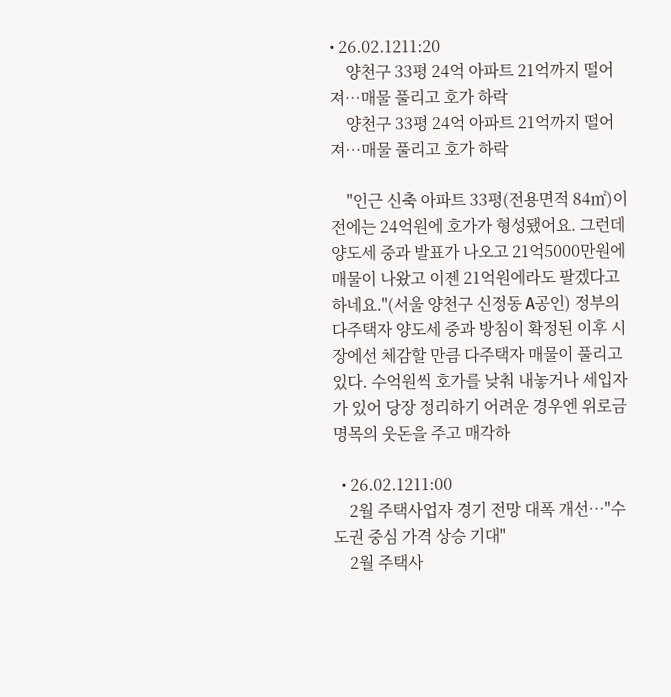• 26.02.1211:20
    양천구 33평 24억 아파트 21억까지 떨어져…매물 풀리고 호가 하락
    양천구 33평 24억 아파트 21억까지 떨어져…매물 풀리고 호가 하락

    "인근 신축 아파트 33평(전용면적 84㎡)이 전에는 24억원에 호가가 형성됐어요. 그런데 양도세 중과 발표가 나오고 21억5000만원에 매물이 나왔고 이젠 21억원에라도 팔겠다고 하네요."(서울 양천구 신정동 A공인) 정부의 다주택자 양도세 중과 방침이 확정된 이후 시장에선 체감할 만큼 다주택자 매물이 풀리고 있다. 수억원씩 호가를 낮춰 내놓거나 세입자가 있어 당장 정리하기 어려운 경우엔 위로금 명목의 웃돈을 주고 매각하

  • 26.02.1211:00
    2월 주택사업자 경기 전망 대폭 개선…"수도권 중심 가격 상승 기대"
    2월 주택사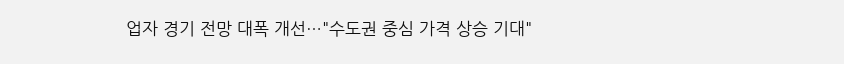업자 경기 전망 대폭 개선…"수도권 중심 가격 상승 기대"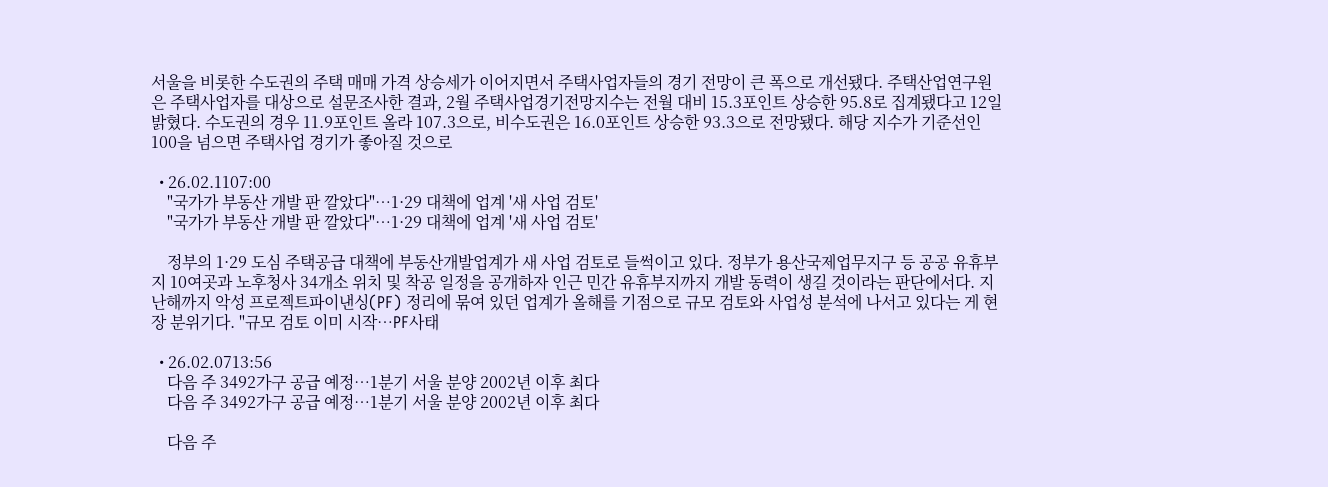서울을 비롯한 수도권의 주택 매매 가격 상승세가 이어지면서 주택사업자들의 경기 전망이 큰 폭으로 개선됐다. 주택산업연구원은 주택사업자를 대상으로 설문조사한 결과, 2월 주택사업경기전망지수는 전월 대비 15.3포인트 상승한 95.8로 집계됐다고 12일 밝혔다. 수도권의 경우 11.9포인트 올라 107.3으로, 비수도권은 16.0포인트 상승한 93.3으로 전망됐다. 해당 지수가 기준선인 100을 넘으면 주택사업 경기가 좋아질 것으로

  • 26.02.1107:00
    "국가가 부동산 개발 판 깔았다"…1·29 대책에 업계 '새 사업 검토'
    "국가가 부동산 개발 판 깔았다"…1·29 대책에 업계 '새 사업 검토'

    정부의 1·29 도심 주택공급 대책에 부동산개발업계가 새 사업 검토로 들썩이고 있다. 정부가 용산국제업무지구 등 공공 유휴부지 10여곳과 노후청사 34개소 위치 및 착공 일정을 공개하자 인근 민간 유휴부지까지 개발 동력이 생길 것이라는 판단에서다. 지난해까지 악성 프로젝트파이낸싱(PF) 정리에 묶여 있던 업계가 올해를 기점으로 규모 검토와 사업성 분석에 나서고 있다는 게 현장 분위기다. "규모 검토 이미 시작…PF사태

  • 26.02.0713:56
    다음 주 3492가구 공급 예정…1분기 서울 분양 2002년 이후 최다
    다음 주 3492가구 공급 예정…1분기 서울 분양 2002년 이후 최다

    다음 주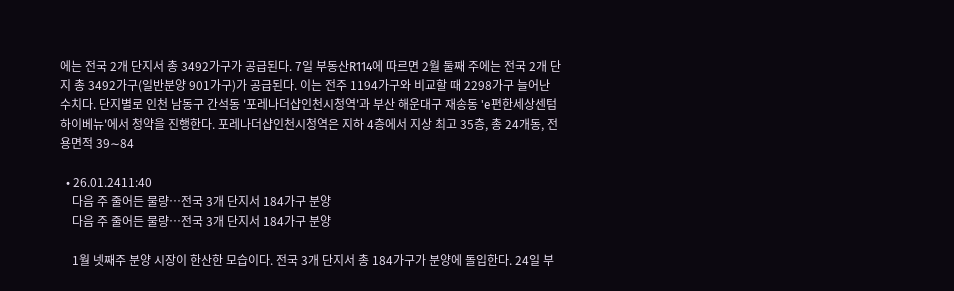에는 전국 2개 단지서 총 3492가구가 공급된다. 7일 부동산R114에 따르면 2월 둘째 주에는 전국 2개 단지 총 3492가구(일반분양 901가구)가 공급된다. 이는 전주 1194가구와 비교할 때 2298가구 늘어난 수치다. 단지별로 인천 남동구 간석동 '포레나더샵인천시청역'과 부산 해운대구 재송동 'e편한세상센텀하이베뉴'에서 청약을 진행한다. 포레나더샵인천시청역은 지하 4층에서 지상 최고 35층, 총 24개동, 전용면적 39∼84

  • 26.01.2411:40
    다음 주 줄어든 물량…전국 3개 단지서 184가구 분양
    다음 주 줄어든 물량…전국 3개 단지서 184가구 분양

    1월 넷째주 분양 시장이 한산한 모습이다. 전국 3개 단지서 총 184가구가 분양에 돌입한다. 24일 부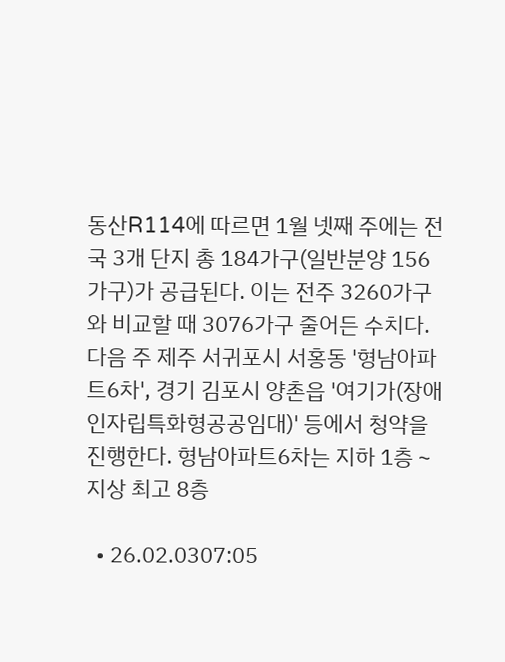동산R114에 따르면 1월 넷째 주에는 전국 3개 단지 총 184가구(일반분양 156가구)가 공급된다. 이는 전주 3260가구와 비교할 때 3076가구 줄어든 수치다. 다음 주 제주 서귀포시 서홍동 '형남아파트6차', 경기 김포시 양촌읍 '여기가(장애인자립특화형공공임대)' 등에서 청약을 진행한다. 형남아파트6차는 지하 1층∼지상 최고 8층

  • 26.02.0307:05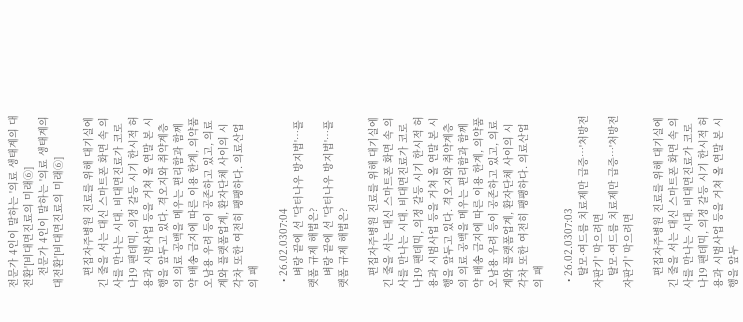전문가 4인이 말하는 '의료 생태계의 대전환'[비대면진료의 미래⑥]
    전문가 4인이 말하는 '의료 생태계의 대전환'[비대면진료의 미래⑥]

    편집자주병원 진료를 위해 대기실에 긴 줄을 서는 대신 스마트폰 화면 속 의사를 만나는 시대. 비대면진료가 코로나19 팬데믹, 의정 갈등 시기 한시적 허용과 시범사업 등을 거쳐 올 연말 본 시행을 앞두고 있다. 격오지와 취약계층의 의료 공백을 메우는 편리함과 함께 약 배송 금지에 따른 이용 한계, 의약품 오남용 우려 등이 공존하고 있고, 의료계와 플랫폼업계, 환자단체 사이의 시각차 또한 여전히 팽팽하다. 의료산업의 패

  • 26.02.0307:04
    벼랑 끝에 선 '닥터나우 방지법'…플랫폼 규제 해법은?
    벼랑 끝에 선 '닥터나우 방지법'…플랫폼 규제 해법은?

    편집자주병원 진료를 위해 대기실에 긴 줄을 서는 대신 스마트폰 화면 속 의사를 만나는 시대. 비대면진료가 코로나19 팬데믹, 의정 갈등 시기 한시적 허용과 시범사업 등을 거쳐 올 연말 본 시행을 앞두고 있다. 격오지와 취약계층의 의료 공백을 메우는 편리함과 함께 약 배송 금지에 따른 이용 한계, 의약품 오남용 우려 등이 공존하고 있고, 의료계와 플랫폼업계, 환자단체 사이의 시각차 또한 여전히 팽팽하다. 의료산업의 패

  • 26.02.0307:03
    탈모·여드름 치료제만 급증…'처방전 자판기' 막으려면
    탈모·여드름 치료제만 급증…'처방전 자판기' 막으려면

    편집자주병원 진료를 위해 대기실에 긴 줄을 서는 대신 스마트폰 화면 속 의사를 만나는 시대. 비대면진료가 코로나19 팬데믹, 의정 갈등 시기 한시적 허용과 시범사업 등을 거쳐 올 연말 본 시행을 앞두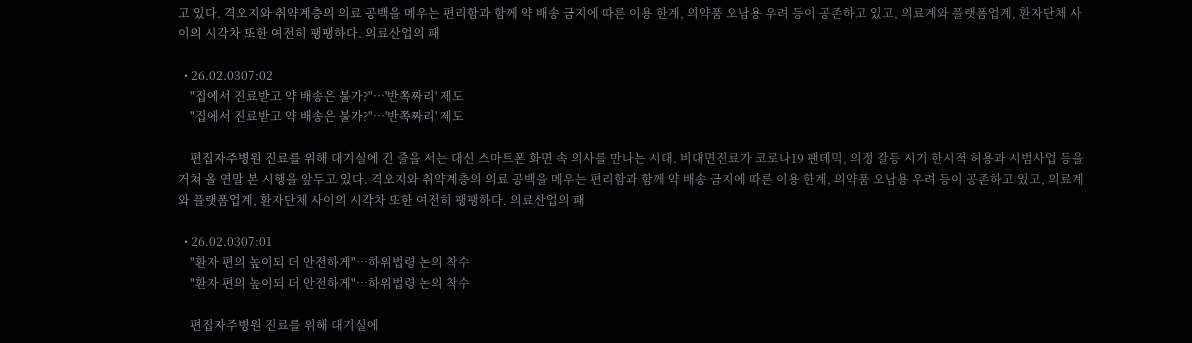고 있다. 격오지와 취약계층의 의료 공백을 메우는 편리함과 함께 약 배송 금지에 따른 이용 한계, 의약품 오남용 우려 등이 공존하고 있고, 의료계와 플랫폼업계, 환자단체 사이의 시각차 또한 여전히 팽팽하다. 의료산업의 패

  • 26.02.0307:02
    "집에서 진료받고 약 배송은 불가?"…'반쪽짜리' 제도
    "집에서 진료받고 약 배송은 불가?"…'반쪽짜리' 제도

    편집자주병원 진료를 위해 대기실에 긴 줄을 서는 대신 스마트폰 화면 속 의사를 만나는 시대. 비대면진료가 코로나19 팬데믹, 의정 갈등 시기 한시적 허용과 시범사업 등을 거쳐 올 연말 본 시행을 앞두고 있다. 격오지와 취약계층의 의료 공백을 메우는 편리함과 함께 약 배송 금지에 따른 이용 한계, 의약품 오남용 우려 등이 공존하고 있고, 의료계와 플랫폼업계, 환자단체 사이의 시각차 또한 여전히 팽팽하다. 의료산업의 패

  • 26.02.0307:01
    "환자 편의 높이되 더 안전하게"…하위법령 논의 착수
    "환자 편의 높이되 더 안전하게"…하위법령 논의 착수

    편집자주병원 진료를 위해 대기실에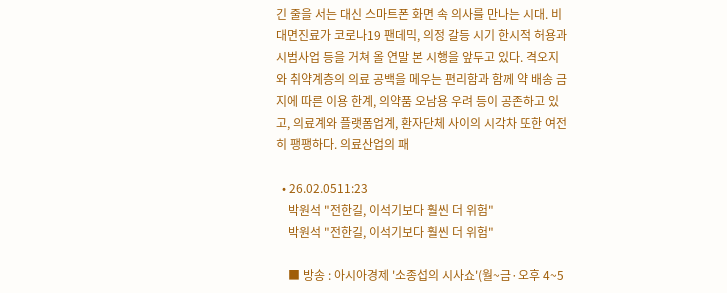긴 줄을 서는 대신 스마트폰 화면 속 의사를 만나는 시대. 비대면진료가 코로나19 팬데믹, 의정 갈등 시기 한시적 허용과 시범사업 등을 거쳐 올 연말 본 시행을 앞두고 있다. 격오지와 취약계층의 의료 공백을 메우는 편리함과 함께 약 배송 금지에 따른 이용 한계, 의약품 오남용 우려 등이 공존하고 있고, 의료계와 플랫폼업계, 환자단체 사이의 시각차 또한 여전히 팽팽하다. 의료산업의 패

  • 26.02.0511:23
    박원석 "전한길, 이석기보다 훨씬 더 위험"
    박원석 "전한길, 이석기보다 훨씬 더 위험"

    ■ 방송 : 아시아경제 '소종섭의 시사쇼'(월~금·오후 4~5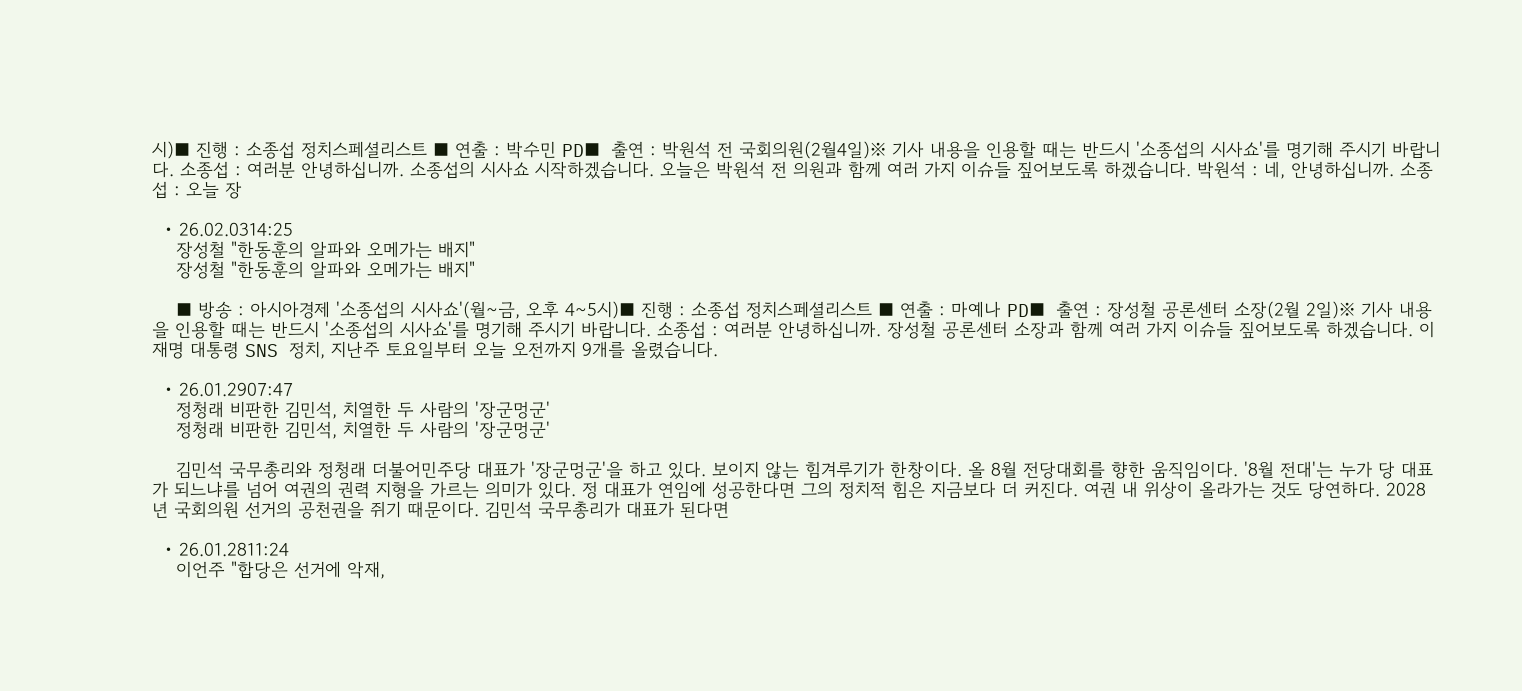시)■ 진행 : 소종섭 정치스페셜리스트 ■ 연출 : 박수민 PD■ 출연 : 박원석 전 국회의원(2월4일)※ 기사 내용을 인용할 때는 반드시 '소종섭의 시사쇼'를 명기해 주시기 바랍니다. 소종섭 : 여러분 안녕하십니까. 소종섭의 시사쇼 시작하겠습니다. 오늘은 박원석 전 의원과 함께 여러 가지 이슈들 짚어보도록 하겠습니다. 박원석 : 네, 안녕하십니까. 소종섭 : 오늘 장

  • 26.02.0314:25
    장성철 "한동훈의 알파와 오메가는 배지"
    장성철 "한동훈의 알파와 오메가는 배지"

    ■ 방송 : 아시아경제 '소종섭의 시사쇼'(월~금, 오후 4~5시)■ 진행 : 소종섭 정치스페셜리스트 ■ 연출 : 마예나 PD■ 출연 : 장성철 공론센터 소장(2월 2일)※ 기사 내용을 인용할 때는 반드시 '소종섭의 시사쇼'를 명기해 주시기 바랍니다. 소종섭 : 여러분 안녕하십니까. 장성철 공론센터 소장과 함께 여러 가지 이슈들 짚어보도록 하겠습니다. 이재명 대통령 SNS 정치, 지난주 토요일부터 오늘 오전까지 9개를 올렸습니다.

  • 26.01.2907:47
    정청래 비판한 김민석, 치열한 두 사람의 '장군멍군'
    정청래 비판한 김민석, 치열한 두 사람의 '장군멍군'

    김민석 국무총리와 정청래 더불어민주당 대표가 '장군멍군'을 하고 있다. 보이지 않는 힘겨루기가 한창이다. 올 8월 전당대회를 향한 움직임이다. '8월 전대'는 누가 당 대표가 되느냐를 넘어 여권의 권력 지형을 가르는 의미가 있다. 정 대표가 연임에 성공한다면 그의 정치적 힘은 지금보다 더 커진다. 여권 내 위상이 올라가는 것도 당연하다. 2028년 국회의원 선거의 공천권을 쥐기 때문이다. 김민석 국무총리가 대표가 된다면

  • 26.01.2811:24
    이언주 "합당은 선거에 악재,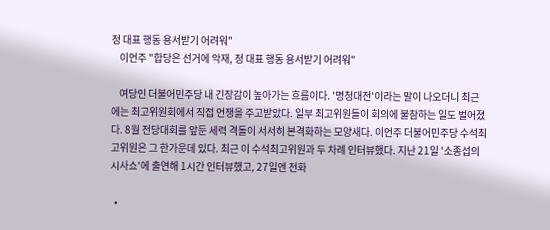정 대표 행동 용서받기 어려워"
    이언주 "합당은 선거에 악재, 정 대표 행동 용서받기 어려워"

    여당인 더불어민주당 내 긴장감이 높아가는 흐름이다. '명청대전'이라는 말이 나오더니 최근에는 최고위원회에서 직접 언쟁을 주고받았다. 일부 최고위원들이 회의에 불참하는 일도 벌어졌다. 8월 전당대회를 앞둔 세력 격돌이 서서히 본격화하는 모양새다. 이언주 더불어민주당 수석최고위원은 그 한가운데 있다. 최근 이 수석최고위원과 두 차례 인터뷰했다. 지난 21일 '소종섭의 시사쇼'에 출연해 1시간 인터뷰했고, 27일엔 전화

  •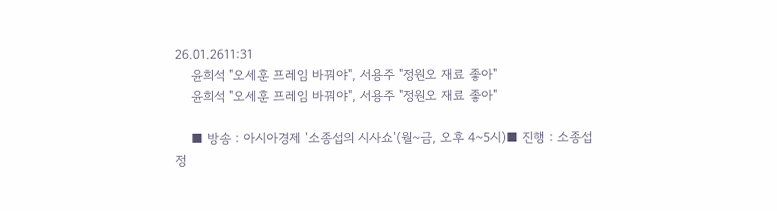26.01.2611:31
    윤희석 "오세훈 프레임 바꿔야", 서용주 "정원오 재료 좋아"
    윤희석 "오세훈 프레임 바꿔야", 서용주 "정원오 재료 좋아"

    ■ 방송 : 아시아경제 '소종섭의 시사쇼'(월~금, 오후 4~5시)■ 진행 : 소종섭 정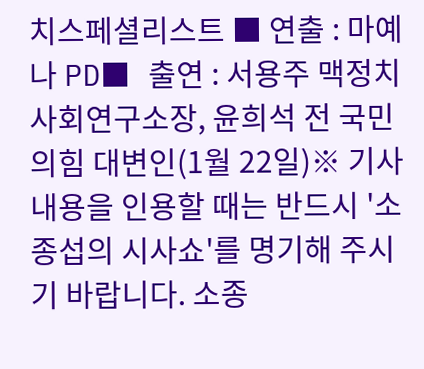치스페셜리스트 ■ 연출 : 마예나 PD■ 출연 : 서용주 맥정치사회연구소장, 윤희석 전 국민의힘 대변인(1월 22일)※ 기사 내용을 인용할 때는 반드시 '소종섭의 시사쇼'를 명기해 주시기 바랍니다. 소종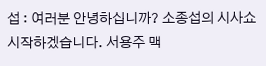섭 : 여러분 안녕하십니까? 소종섭의 시사쇼 시작하겠습니다. 서용주 맥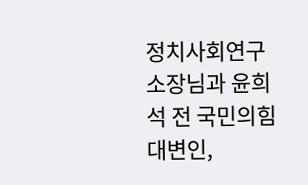정치사회연구소장님과 윤희석 전 국민의힘 대변인,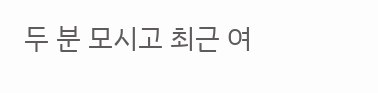두 분 모시고 최근 여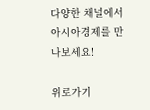다양한 채널에서 아시아경제를 만나보세요!

위로가기